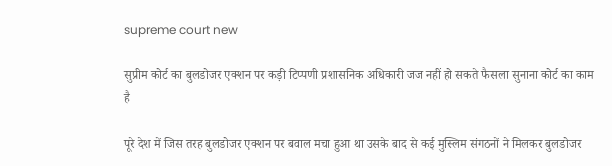supreme court new

सुप्रीम कोर्ट का बुलडोजर एक्शन पर कड़ी टिप्पणी प्रशासनिक अधिकारी जज नहीं हो सकते फैसला सुनाना कोर्ट का काम है

पूरे देश में जिस तरह बुलडोजर एक्शन पर बवाल मचा हुआ था उसके बाद से कई मुस्लिम संगठनों ने मिलकर बुलडोजर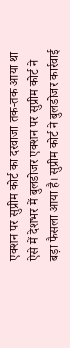एक्शन पर सुप्रीम कोर्ट का दरवाजा तक-तक आया था ऐसे में देशभर में बुलडोजर एक्शन पर सुप्रीम कोर्ट ने बड़ा फैसला आया है। सुप्रीम कोर्ट ने बुलडोजर कार्रवाई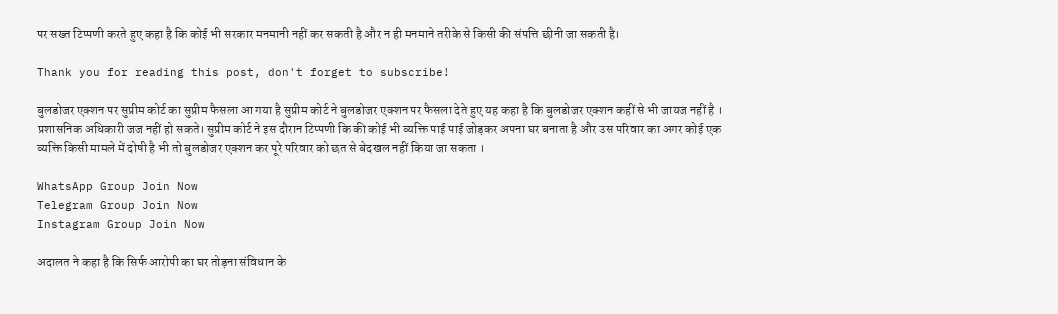पर सख्त टिप्पणी करते हुए कहा है कि कोई भी सरकार मनमानी नहीं कर सकती है और न ही मनमाने तरीके से किसी की संपत्ति छीनी जा सकती है।

Thank you for reading this post, don't forget to subscribe!

बुलडोजर एक्शन पर सुप्रीम कोर्ट का सुप्रीम फैसला आ गया है सुप्रीम कोर्ट ने बुलडोजर एक्शन पर फैसला देते हुए यह कहा है कि बुलडोजर एक्शन कहीं से भी जायज नहीं है ।
प्रशासनिक अधिकारी जज नहीं हो सकते। सुप्रीम कोर्ट ने इस दौरान टिप्पणी कि की कोई भी व्यक्ति पाई पाई जोड़कर अपना घर बनाता है और उस परिवार का अगर कोई एक व्यक्ति किसी मामले में दोषी है भी तो बुलडोजर एक्शन कर पूरे परिवार को छत से बेदखल नहीं किया जा सकता ।

WhatsApp Group Join Now
Telegram Group Join Now
Instagram Group Join Now

अदालत ने कहा है कि सिर्फ आरोपी का घर तोड़ना संविधान के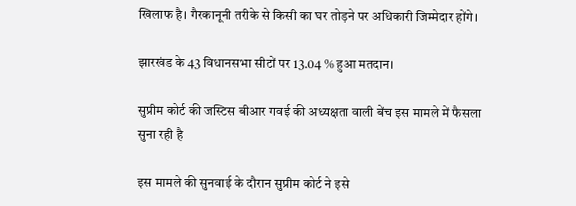खिलाफ है। गैरकानूनी तरीके से किसी का घर तोड़ने पर अधिकारी जिम्मेदार होंगे।

झारखंड के 43 विधानसभा सीटों पर 13.04 % हुआ मतदान।

सुप्रीम कोर्ट की जस्टिस बीआर गवई की अध्यक्षता वाली बेंच इस मामले में फैसला सुना रही है

इस मामले की सुनवाई के दौरान सुप्रीम कोर्ट ने इसे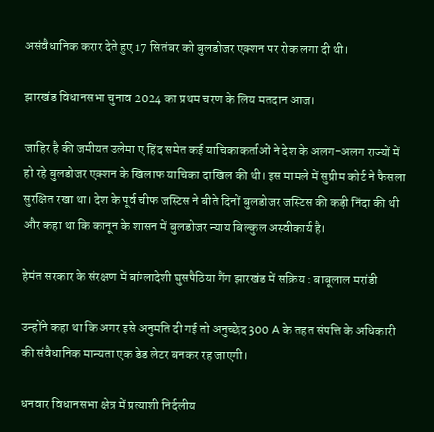असंवैधानिक करार देते हुए 17 सितंबर को बुलडोजर एक्शन पर रोक लगा दी थी।

झारखंड विधानसभा चुनाव 2024 का प्रथम चरण के लिय मतदान आज।

जाहिर है की जमीयत उलेमा ए हिंद समेत कई याचिकाकर्ताओं ने देश के अलग-अलग राज्यों में हो रहे बुलडोजर एक्शन के खिलाफ याचिका दाखिल की थी। इस मामले में सुप्रीम कोर्ट ने फैसला सुरक्षित रखा था। देश के पूर्व चीफ जस्टिस ने बीते दिनों बुलडोजर जस्टिस की कड़ी निंदा की थी और कहा था कि कानून के शासन में बुलडोजर न्याय बिल्कुल अस्वीकार्य है।

हेमंत सरकार के संरक्षण में बांग्लादेशी घुसपैठिया गैंग झारखंड में सक्रिय : बाबूलाल मरांडी

उन्होंने कहा था कि अगर इसे अनुमति दी गई तो अनुच्छेद 300 A के तहत संपत्ति के अधिकारी की संवैधानिक मान्यता एक डेड लेटर बनकर रह जाएगी।

धनवार विधानसभा क्षेत्र में प्रत्याशी निर्दलीय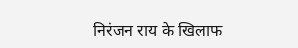निरंजन राय के खिलाफ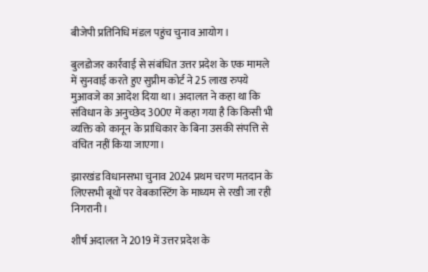बीजेपी प्रतिनिधि मंडल पहुंच चुनाव आयोग।

बुलडोजर कार्रवाई से संबंधित उत्तर प्रदेश के एक मामले में सुनवाई करते हुए सुप्रीम कोर्ट ने 25 लाख रुपये मुआवजे का आदेश दिया था। अदालत ने कहा था कि संविधान के अनुच्छेद 300ए में कहा गया है कि किसी भी व्यक्ति को कानून के प्राधिकार के बिना उसकी संपत्ति से वंचित नहीं किया जाएगा।

झारखंड विधानसभा चुनाव 2024 प्रथम चरण मतदान के लिएसभी बूथों पर वेबकास्टिंग के माध्यम से रखी जा रही निगरानी।

शीर्ष अदालत ने 2019 में उत्तर प्रदेश के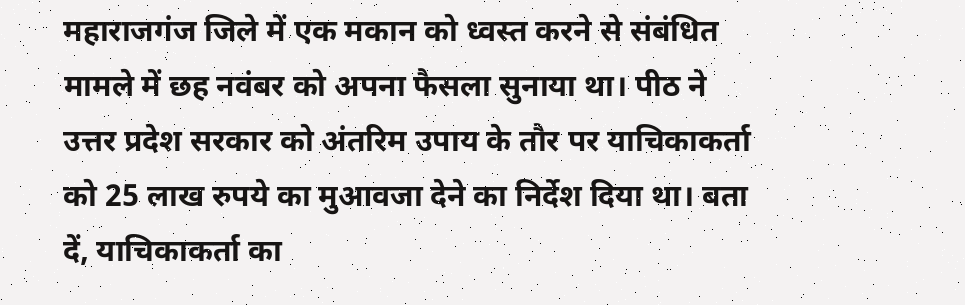महाराजगंज जिले में एक मकान को ध्वस्त करने से संबंधित मामले में छह नवंबर को अपना फैसला सुनाया था। पीठ ने उत्तर प्रदेश सरकार को अंतरिम उपाय के तौर पर याचिकाकर्ता को 25 लाख रुपये का मुआवजा देने का निर्देश दिया था। बता दें, याचिकाकर्ता का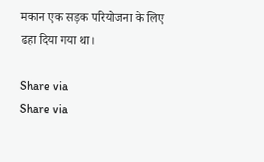मकान एक सड़क परियोजना के लिए ढहा दिया गया था।

Share via
Share via